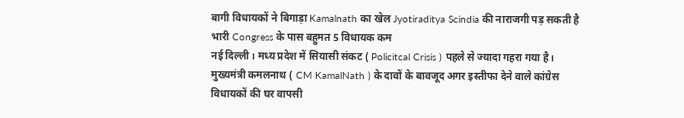बागी विधायकों ने बिगाड़ा Kamalnath का खेल Jyotiraditya Scindia की नाराजगी पड़ सकती है भारी Congress के पास बहुमत 5 विधायक कम
नई दिल्ली। मध्य प्रदेश में सियासी संकट ( Policitcal Crisis ) पहले से ज्यादा गहरा गया है। मुख्यमंत्री कमलनाथ ( CM KamalNath ) के दावों के बावजूद अगर इस्तीफा देने वाले कांग्रेस विधायकों की घर वापसी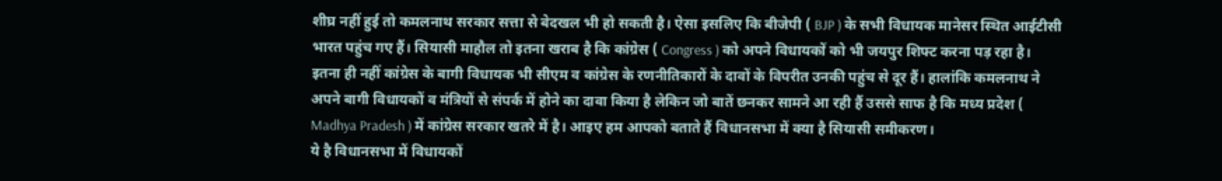शीघ्र नहीं हुई तो कमलनाथ सरकार सत्ता से बेदखल भी हो सकती है। ऐसा इसलिए कि बीजेपी ( BJP ) के सभी विधायक मानेसर स्थित आईटीसी भारत पहुंच गए हैं। सियासी माहौल तो इतना खराब है कि कांग्रेस ( Congress ) को अपने विधायकों को भी जयपुर शिफ्ट करना पड़ रहा है।
इतना ही नहीं कांग्रेस के बागी विधायक भी सीएम व कांग्रेस के रणनीतिकारों के दावों के विपरीत उनकी पहुंच से दूर हैं। हालांकि कमलनाथ ने अपने बागी विधायकों व मंत्रियों से संपर्क में होने का दावा किया है लेकिन जो बातें छनकर सामने आ रही हैं उससे साफ है कि मध्य प्रदेश ( Madhya Pradesh ) में कांग्रेस सरकार खतरे में है। आइए हम आपको बताते हैं विधानसभा में क्या है सियासी समीकरण।
ये है विधानसभा में विधायकों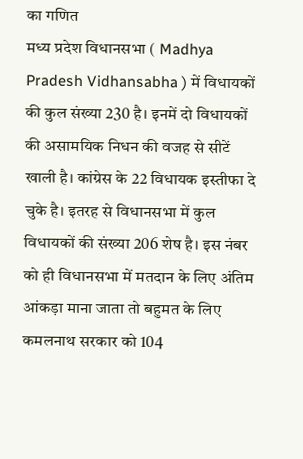का गणित
मध्य प्रदेश विधानसभा ( Madhya Pradesh Vidhansabha ) में विधायकों की कुल संख्या 230 है। इनमें दो विधायकों की असामयिक निधन की वजह से सीटें खाली है। कांग्रेस के 22 विधायक इस्तीफा दे चुके है। इतरह से विधानसभा में कुल विधायकों की संख्या 206 शेष है। इस नंबर को ही विधानसभा में मतदान के लिए अंतिम आंकड़ा माना जाता तो बहुमत के लिए कमलनाथ सरकार को 104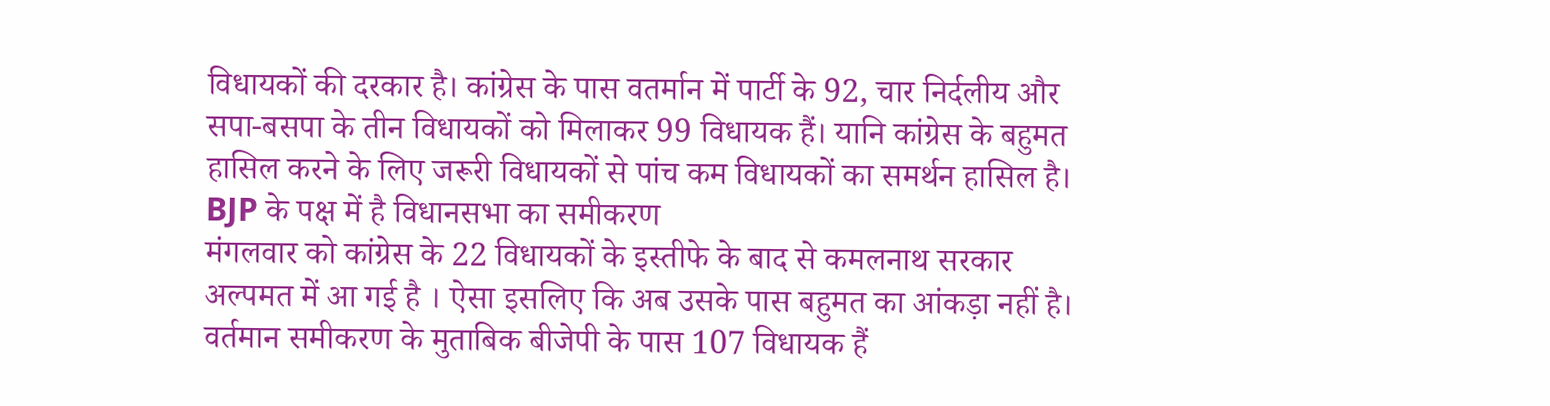विधायकों की दरकार है। कांग्रेस के पास वतर्मान में पार्टी के 92, चार निर्दलीय और सपा-बसपा के तीन विधायकों को मिलाकर 99 विधायक हैं। यानि कांग्रेस के बहुमत हासिल करने के लिए जरूरी विधायकों से पांच कम विधायकों का समर्थन हासिल है।
BJP के पक्ष में है विधानसभा का समीकरण
मंगलवार को कांग्रेस के 22 विधायकों के इस्तीफे के बाद से कमलनाथ सरकार अल्पमत में आ गई है । ऐसा इसलिए कि अब उसके पास बहुमत का आंकड़ा नहीं है। वर्तमान समीकरण के मुताबिक बीजेपी के पास 107 विधायक हैं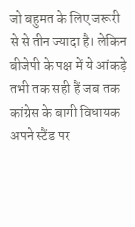जो बहुमत के लिए जरूरी से से तीन ज्यादा है। लेकिन बीजेपी के पक्ष में ये आंकड़े तभी तक सही हैं जब तक कांग्रेस के बागी विधायक अपने स्टैंड पर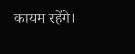कायम रहेंगे।